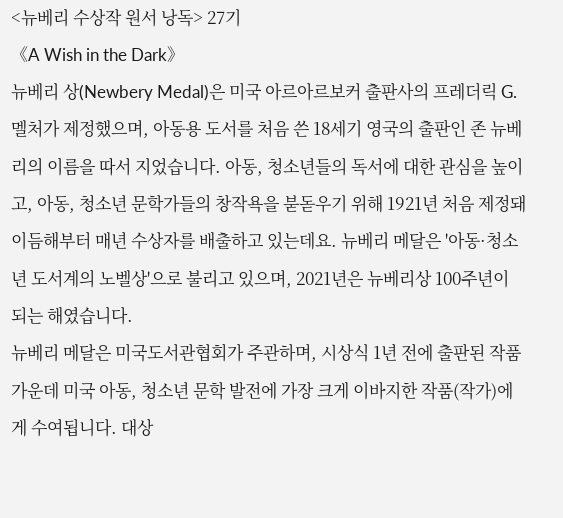<뉴베리 수상작 원서 낭독> 27기
《A Wish in the Dark》
뉴베리 상(Newbery Medal)은 미국 아르아르보커 출판사의 프레더릭 G. 멜처가 제정했으며, 아동용 도서를 처음 쓴 18세기 영국의 출판인 존 뉴베리의 이름을 따서 지었습니다. 아동, 청소년들의 독서에 대한 관심을 높이고, 아동, 청소년 문학가들의 창작욕을 붇돋우기 위해 1921년 처음 제정돼 이듬해부터 매년 수상자를 배출하고 있는데요. 뉴베리 메달은 '아동·청소년 도서계의 노벨상'으로 불리고 있으며, 2021년은 뉴베리상 100주년이 되는 해였습니다.
뉴베리 메달은 미국도서관협회가 주관하며, 시상식 1년 전에 출판된 작품 가운데 미국 아동, 청소년 문학 발전에 가장 크게 이바지한 작품(작가)에게 수여됩니다. 대상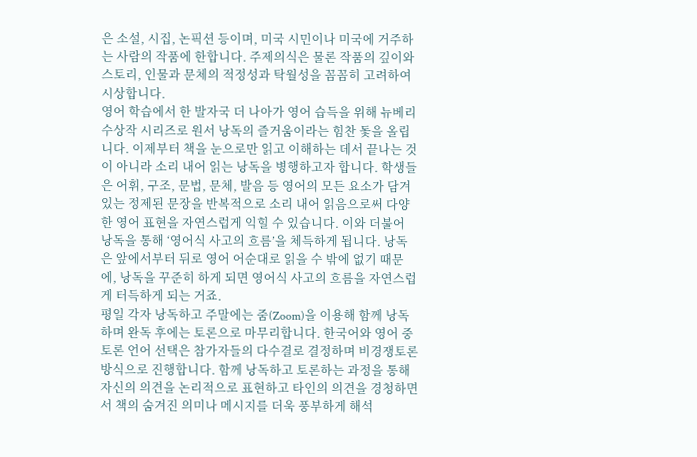은 소설, 시집, 논픽션 등이며, 미국 시민이나 미국에 거주하는 사람의 작품에 한합니다. 주제의식은 물론 작품의 깊이와 스토리, 인물과 문체의 적정성과 탁월성을 꼼꼼히 고려하여 시상합니다.
영어 학습에서 한 발자국 더 나아가 영어 습득을 위해 뉴베리 수상작 시리즈로 원서 낭독의 즐거움이라는 힘찬 돛을 올립니다. 이제부터 책을 눈으로만 읽고 이해하는 데서 끝나는 것이 아니라 소리 내어 읽는 낭독을 병행하고자 합니다. 학생들은 어휘, 구조, 문법, 문체, 발음 등 영어의 모든 요소가 담겨 있는 정제된 문장을 반복적으로 소리 내어 읽음으로써 다양한 영어 표현을 자연스럽게 익힐 수 있습니다. 이와 더불어 낭독을 통해 ‘영어식 사고의 흐름’을 체득하게 됩니다. 낭독은 앞에서부터 뒤로 영어 어순대로 읽을 수 밖에 없기 때문에, 낭독을 꾸준히 하게 되면 영어식 사고의 흐름을 자연스럽게 터득하게 되는 거죠.
평일 각자 낭독하고 주말에는 줌(Zoom)을 이용해 함께 낭독하며 완독 후에는 토론으로 마무리합니다. 한국어와 영어 중 토론 언어 선택은 참가자들의 다수결로 결정하며 비경쟁토론 방식으로 진행합니다. 함께 낭독하고 토론하는 과정을 통해 자신의 의견을 논리적으로 표현하고 타인의 의견을 경청하면서 책의 숨겨진 의미나 메시지를 더욱 풍부하게 해석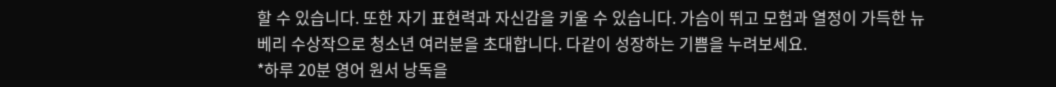할 수 있습니다. 또한 자기 표현력과 자신감을 키울 수 있습니다. 가슴이 뛰고 모험과 열정이 가득한 뉴베리 수상작으로 청소년 여러분을 초대합니다. 다같이 성장하는 기쁨을 누려보세요.
*하루 20분 영어 원서 낭독을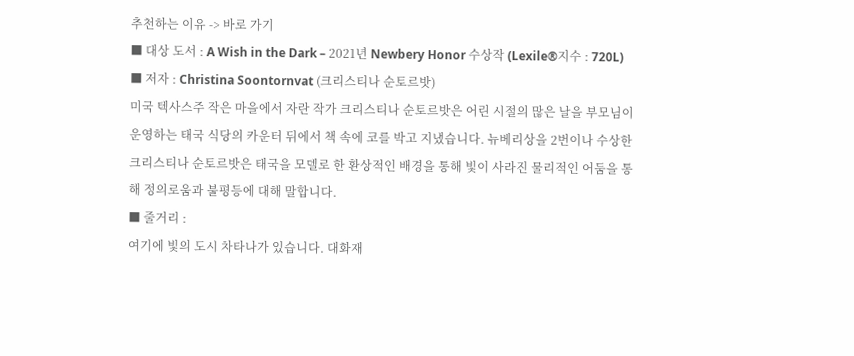추천하는 이유 -> 바로 가기
■ 대상 도서 : A Wish in the Dark – 2021년 Newbery Honor 수상작 (Lexile®지수 : 720L)
■ 저자 : Christina Soontornvat (크리스티나 순토르밧)
미국 텍사스주 작은 마을에서 자란 작가 크리스티나 순토르밧은 어린 시절의 많은 날을 부모님이 운영하는 태국 식당의 카운터 뒤에서 책 속에 코를 박고 지냈습니다. 뉴베리상을 2번이나 수상한 크리스티나 순토르밧은 태국을 모델로 한 환상적인 배경을 통해 빛이 사라진 물리적인 어둠을 통해 정의로움과 불평등에 대해 말합니다.
■ 줄거리 :
여기에 빛의 도시 차타나가 있습니다. 대화재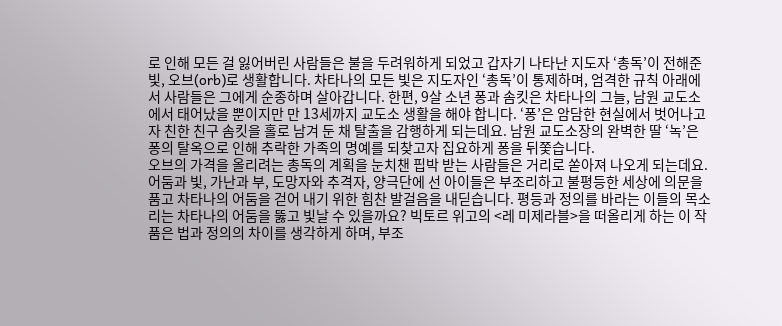로 인해 모든 걸 잃어버린 사람들은 불을 두려워하게 되었고 갑자기 나타난 지도자 ‘총독’이 전해준 빛, 오브(orb)로 생활합니다. 차타나의 모든 빛은 지도자인 ‘총독’이 통제하며, 엄격한 규칙 아래에서 사람들은 그에게 순종하며 살아갑니다. 한편, 9살 소년 퐁과 솜킷은 차타나의 그늘, 남원 교도소에서 태어났을 뿐이지만 만 13세까지 교도소 생활을 해야 합니다. ‘퐁’은 암담한 현실에서 벗어나고자 친한 친구 솜킷을 홀로 남겨 둔 채 탈출을 감행하게 되는데요. 남원 교도소장의 완벽한 딸 ‘녹’은 퐁의 탈옥으로 인해 추락한 가족의 명예를 되찾고자 집요하게 퐁을 뒤쫓습니다.
오브의 가격을 올리려는 총독의 계획을 눈치챈 핍박 받는 사람들은 거리로 쏟아져 나오게 되는데요. 어둠과 빛, 가난과 부, 도망자와 추격자, 양극단에 선 아이들은 부조리하고 불평등한 세상에 의문을 품고 차타나의 어둠을 걷어 내기 위한 힘찬 발걸음을 내딛습니다. 평등과 정의를 바라는 이들의 목소리는 차타나의 어둠을 뚫고 빛날 수 있을까요? 빅토르 위고의 <레 미제라블>을 떠올리게 하는 이 작품은 법과 정의의 차이를 생각하게 하며, 부조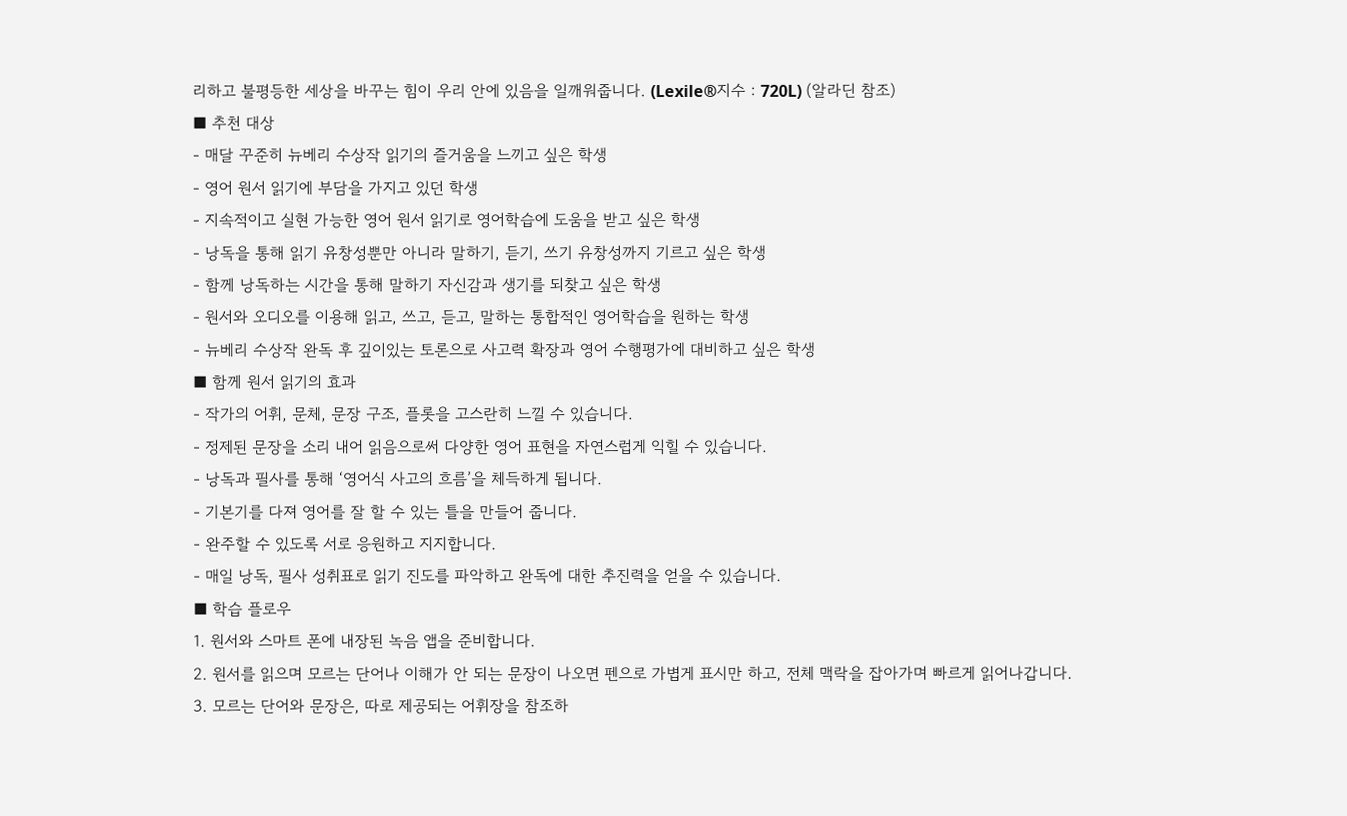리하고 불평등한 세상을 바꾸는 힘이 우리 안에 있음을 일깨워줍니다. (Lexile®지수 : 720L) (알라딘 참조)
■ 추천 대상
- 매달 꾸준히 뉴베리 수상작 읽기의 즐거움을 느끼고 싶은 학생
- 영어 원서 읽기에 부담을 가지고 있던 학생
- 지속적이고 실현 가능한 영어 원서 읽기로 영어학습에 도움을 받고 싶은 학생
- 낭독을 통해 읽기 유창성뿐만 아니라 말하기, 듣기, 쓰기 유창성까지 기르고 싶은 학생
- 함께 낭독하는 시간을 통해 말하기 자신감과 생기를 되찾고 싶은 학생
- 원서와 오디오를 이용해 읽고, 쓰고, 듣고, 말하는 통합적인 영어학습을 원하는 학생
- 뉴베리 수상작 완독 후 깊이있는 토론으로 사고력 확장과 영어 수행평가에 대비하고 싶은 학생
■ 함께 원서 읽기의 효과
- 작가의 어휘, 문체, 문장 구조, 플롯을 고스란히 느낄 수 있습니다.
- 정제된 문장을 소리 내어 읽음으로써 다양한 영어 표현을 자연스럽게 익힐 수 있습니다.
- 낭독과 필사를 통해 ‘영어식 사고의 흐름’을 체득하게 됩니다.
- 기본기를 다져 영어를 잘 할 수 있는 틀을 만들어 줍니다.
- 완주할 수 있도록 서로 응원하고 지지합니다.
- 매일 낭독, 필사 성취표로 읽기 진도를 파악하고 완독에 대한 추진력을 얻을 수 있습니다.
■ 학습 플로우
1. 원서와 스마트 폰에 내장된 녹음 앱을 준비합니다.
2. 원서를 읽으며 모르는 단어나 이해가 안 되는 문장이 나오면 펜으로 가볍게 표시만 하고, 전체 맥락을 잡아가며 빠르게 읽어나갑니다.
3. 모르는 단어와 문장은, 따로 제공되는 어휘장을 참조하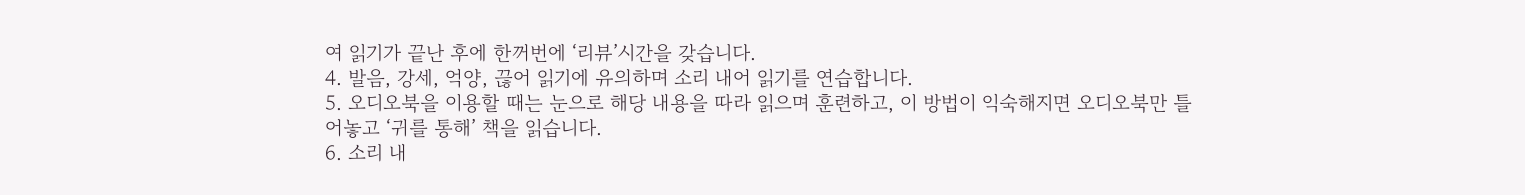여 읽기가 끝난 후에 한꺼번에 ‘리뷰’시간을 갖습니다.
4. 발음, 강세, 억양, 끊어 읽기에 유의하며 소리 내어 읽기를 연습합니다.
5. 오디오북을 이용할 때는 눈으로 해당 내용을 따라 읽으며 훈련하고, 이 방법이 익숙해지면 오디오북만 틀어놓고 ‘귀를 통해’ 책을 읽습니다.
6. 소리 내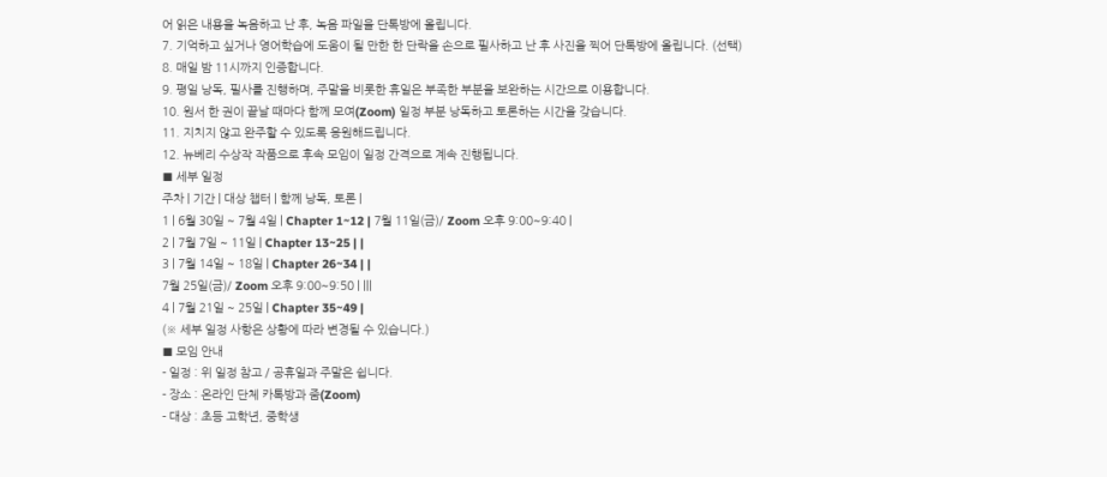어 읽은 내용을 녹음하고 난 후, 녹음 파일을 단톡방에 올립니다.
7. 기억하고 싶거나 영어학습에 도움이 될 만한 한 단락을 손으로 필사하고 난 후 사진을 찍어 단톡방에 올립니다. (선택)
8. 매일 밤 11시까지 인증합니다.
9. 평일 낭독, 필사를 진행하며, 주말을 비롯한 휴일은 부족한 부분을 보완하는 시간으로 이용합니다.
10. 원서 한 권이 끝날 때마다 함께 모여(Zoom) 일정 부분 낭독하고 토론하는 시간을 갖습니다.
11. 지치지 않고 완주할 수 있도록 응원해드립니다.
12. 뉴베리 수상작 작품으로 후속 모임이 일정 간격으로 계속 진행됩니다.
■ 세부 일정
주차 | 기간 | 대상 챕터 | 함께 낭독, 토론 |
1 | 6월 30일 ~ 7월 4일 | Chapter 1~12 | 7월 11일(금)/ Zoom 오후 9:00~9:40 |
2 | 7월 7일 ~ 11일 | Chapter 13~25 | |
3 | 7월 14일 ~ 18일 | Chapter 26~34 | |
7월 25일(금)/ Zoom 오후 9:00~9:50 | |||
4 | 7월 21일 ~ 25일 | Chapter 35~49 |
(※ 세부 일정 사항은 상황에 따라 변경될 수 있습니다.)
■ 모임 안내
- 일정 : 위 일정 참고 / 공휴일과 주말은 쉽니다.
- 장소 : 온라인 단체 카톡방과 줌(Zoom)
- 대상 : 초등 고학년, 중학생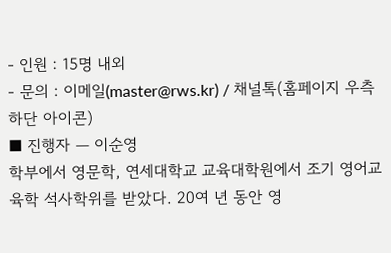- 인원 : 15명 내외
- 문의 : 이메일(master@rws.kr) / 채널톡(홈페이지 우측 하단 아이콘)
■ 진행자 — 이순영
학부에서 영문학, 연세대학교 교육대학원에서 조기 영어교육학 석사학위를 받았다. 20여 년 동안 영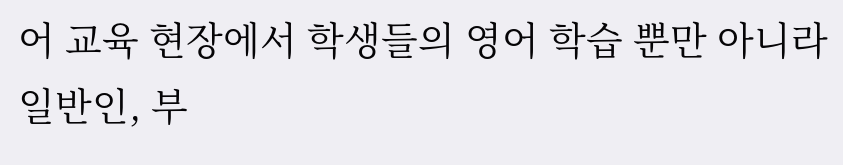어 교육 현장에서 학생들의 영어 학습 뿐만 아니라 일반인, 부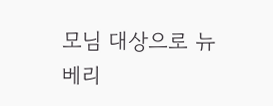모님 대상으로 뉴베리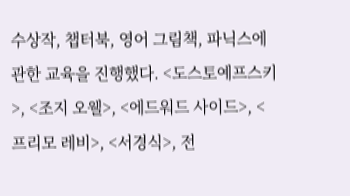수상작, 챕터북, 영어 그림책, 파닉스에 관한 교육을 진행했다. <도스토예프스키>, <조지 오웰>, <에드워드 사이드>, <프리모 레비>, <서경식>, 전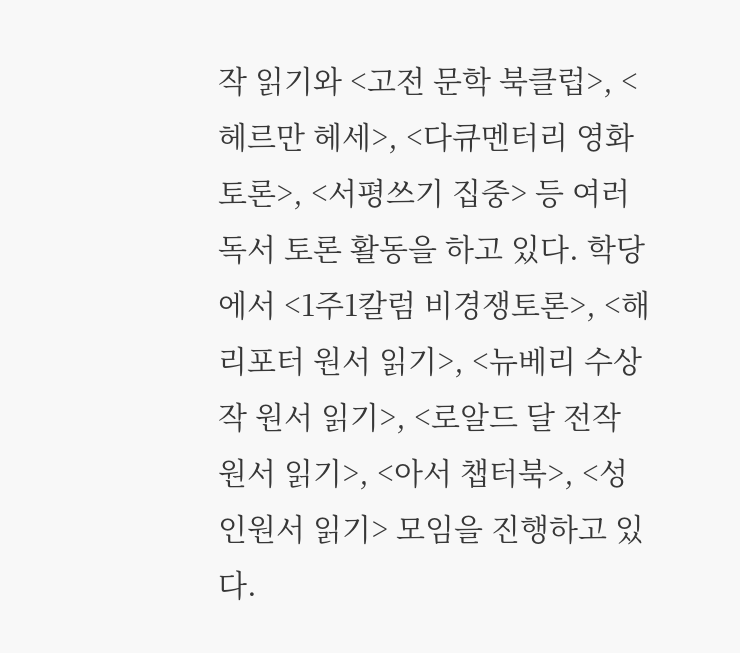작 읽기와 <고전 문학 북클럽>, <헤르만 헤세>, <다큐멘터리 영화 토론>, <서평쓰기 집중> 등 여러 독서 토론 활동을 하고 있다. 학당에서 <1주1칼럼 비경쟁토론>, <해리포터 원서 읽기>, <뉴베리 수상작 원서 읽기>, <로알드 달 전작 원서 읽기>, <아서 챕터북>, <성인원서 읽기> 모임을 진행하고 있다.